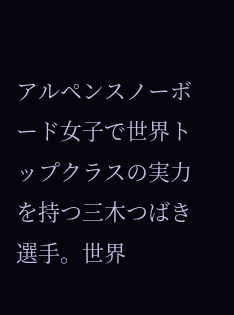アルペンスノーボード女子で世界トップクラスの実力を持つ三木つばき選手。世界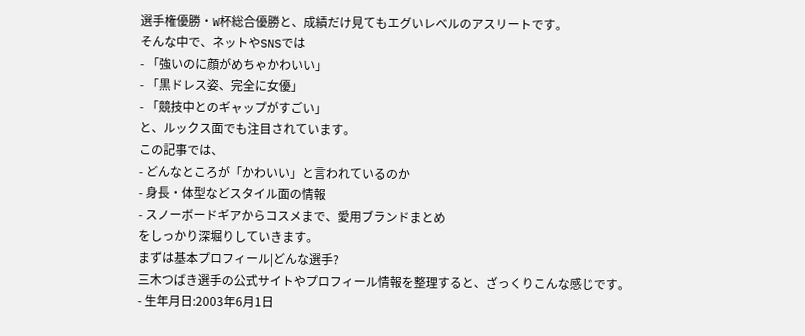選手権優勝・W杯総合優勝と、成績だけ見てもエグいレベルのアスリートです。
そんな中で、ネットやSNSでは
- 「強いのに顔がめちゃかわいい」
- 「黒ドレス姿、完全に女優」
- 「競技中とのギャップがすごい」
と、ルックス面でも注目されています。
この記事では、
- どんなところが「かわいい」と言われているのか
- 身長・体型などスタイル面の情報
- スノーボードギアからコスメまで、愛用ブランドまとめ
をしっかり深堀りしていきます。
まずは基本プロフィール|どんな選手?
三木つばき選手の公式サイトやプロフィール情報を整理すると、ざっくりこんな感じです。
- 生年月日:2003年6月1日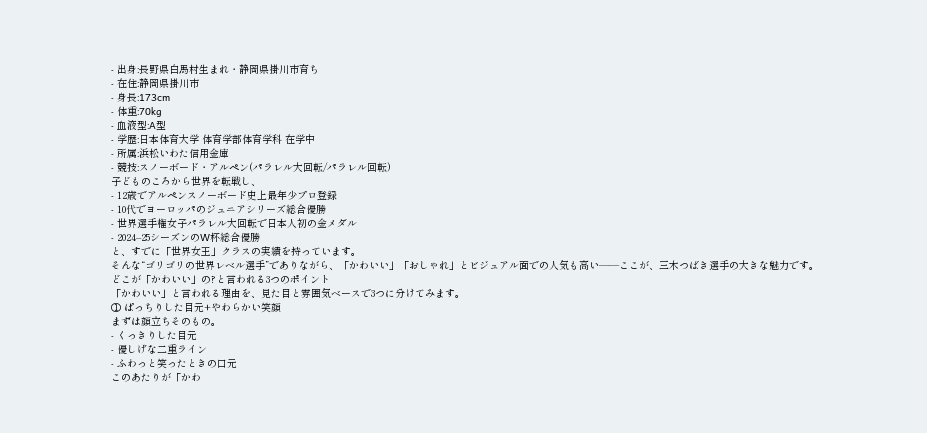- 出身:長野県白馬村生まれ・静岡県掛川市育ち
- 在住:静岡県掛川市
- 身長:173cm
- 体重:70kg
- 血液型:A型
- 学歴:日本体育大学 体育学部体育学科 在学中
- 所属:浜松いわた信用金庫
- 競技:スノーボード・アルペン(パラレル大回転/パラレル回転)
子どものころから世界を転戦し、
- 12歳でアルペンスノーボード史上最年少プロ登録
- 10代でヨーロッパのジュニアシリーズ総合優勝
- 世界選手権女子パラレル大回転で日本人初の金メダル
- 2024–25シーズンのW杯総合優勝
と、すでに「世界女王」クラスの実績を持っています。
そんな“ゴリゴリの世界レベル選手”でありながら、「かわいい」「おしゃれ」とビジュアル面での人気も高い——ここが、三木つばき選手の大きな魅力です。
どこが「かわいい」の?と言われる3つのポイント
「かわいい」と言われる理由を、見た目と雰囲気ベースで3つに分けてみます。
① ぱっちりした目元+やわらかい笑顔
まずは顔立ちそのもの。
- くっきりした目元
- 優しげな二重ライン
- ふわっと笑ったときの口元
このあたりが「かわ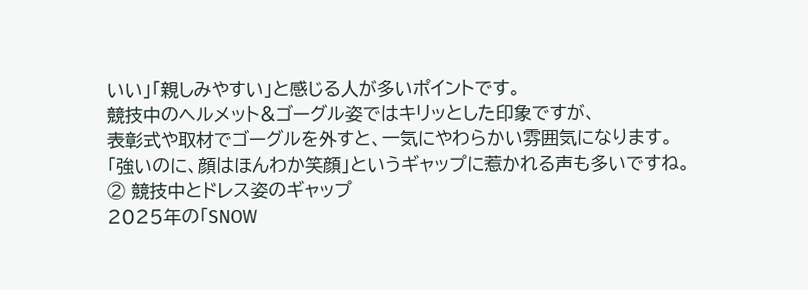いい」「親しみやすい」と感じる人が多いポイントです。
競技中のヘルメット&ゴーグル姿ではキリッとした印象ですが、
表彰式や取材でゴーグルを外すと、一気にやわらかい雰囲気になります。
「強いのに、顔はほんわか笑顔」というギャップに惹かれる声も多いですね。
② 競技中とドレス姿のギャップ
2025年の「SNOW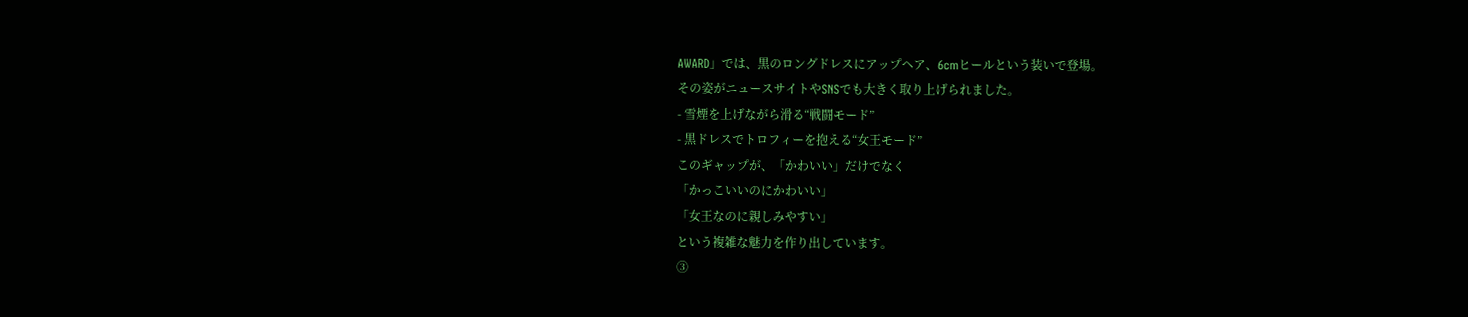AWARD」では、黒のロングドレスにアップヘア、6cmヒールという装いで登場。
その姿がニュースサイトやSNSでも大きく取り上げられました。
- 雪煙を上げながら滑る“戦闘モード”
- 黒ドレスでトロフィーを抱える“女王モード”
このギャップが、「かわいい」だけでなく
「かっこいいのにかわいい」
「女王なのに親しみやすい」
という複雑な魅力を作り出しています。
③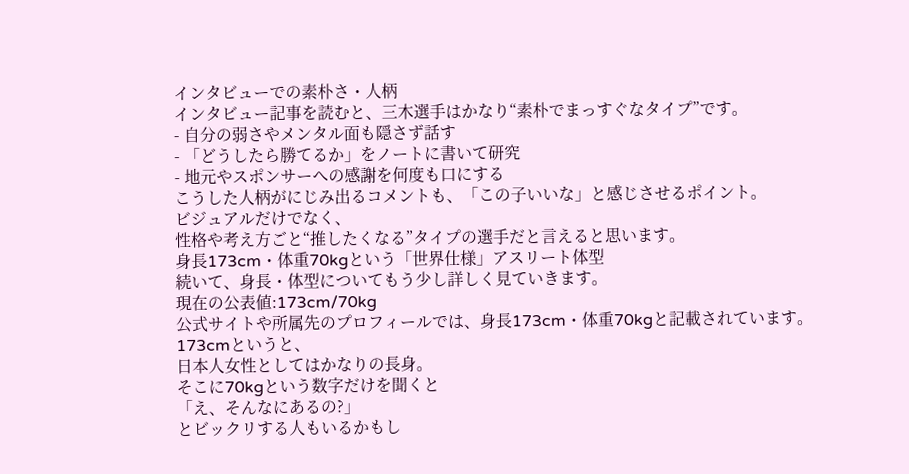インタビューでの素朴さ・人柄
インタビュー記事を読むと、三木選手はかなり“素朴でまっすぐなタイプ”です。
- 自分の弱さやメンタル面も隠さず話す
- 「どうしたら勝てるか」をノートに書いて研究
- 地元やスポンサーへの感謝を何度も口にする
こうした人柄がにじみ出るコメントも、「この子いいな」と感じさせるポイント。
ビジュアルだけでなく、
性格や考え方ごと“推したくなる”タイプの選手だと言えると思います。
身長173cm・体重70kgという「世界仕様」アスリート体型
続いて、身長・体型についてもう少し詳しく見ていきます。
現在の公表値:173cm/70kg
公式サイトや所属先のプロフィールでは、身長173cm・体重70kgと記載されています。
173cmというと、
日本人女性としてはかなりの長身。
そこに70kgという数字だけを聞くと
「え、そんなにあるの?」
とビックリする人もいるかもし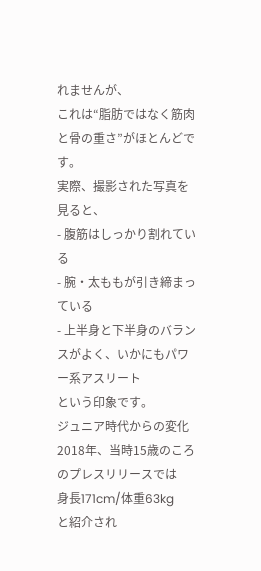れませんが、
これは“脂肪ではなく筋肉と骨の重さ”がほとんどです。
実際、撮影された写真を見ると、
- 腹筋はしっかり割れている
- 腕・太ももが引き締まっている
- 上半身と下半身のバランスがよく、いかにもパワー系アスリート
という印象です。
ジュニア時代からの変化
2018年、当時15歳のころのプレスリリースでは
身長171cm/体重63kg
と紹介され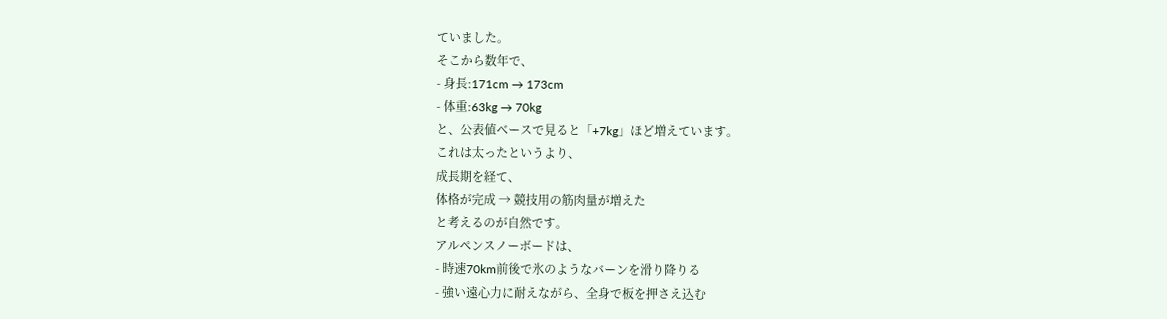ていました。
そこから数年で、
- 身長:171cm → 173cm
- 体重:63kg → 70kg
と、公表値ベースで見ると「+7kg」ほど増えています。
これは太ったというより、
成長期を経て、
体格が完成 → 競技用の筋肉量が増えた
と考えるのが自然です。
アルペンスノーボードは、
- 時速70km前後で氷のようなバーンを滑り降りる
- 強い遠心力に耐えながら、全身で板を押さえ込む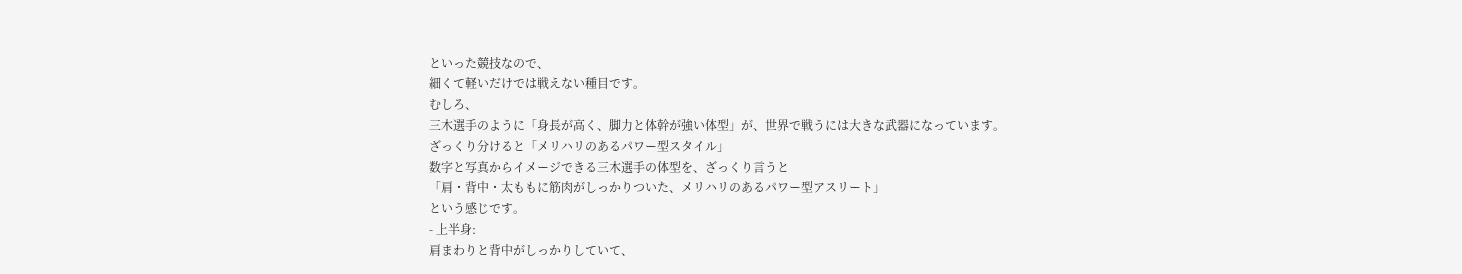といった競技なので、
細くて軽いだけでは戦えない種目です。
むしろ、
三木選手のように「身長が高く、脚力と体幹が強い体型」が、世界で戦うには大きな武器になっています。
ざっくり分けると「メリハリのあるパワー型スタイル」
数字と写真からイメージできる三木選手の体型を、ざっくり言うと
「肩・背中・太ももに筋肉がしっかりついた、メリハリのあるパワー型アスリート」
という感じです。
- 上半身:
肩まわりと背中がしっかりしていて、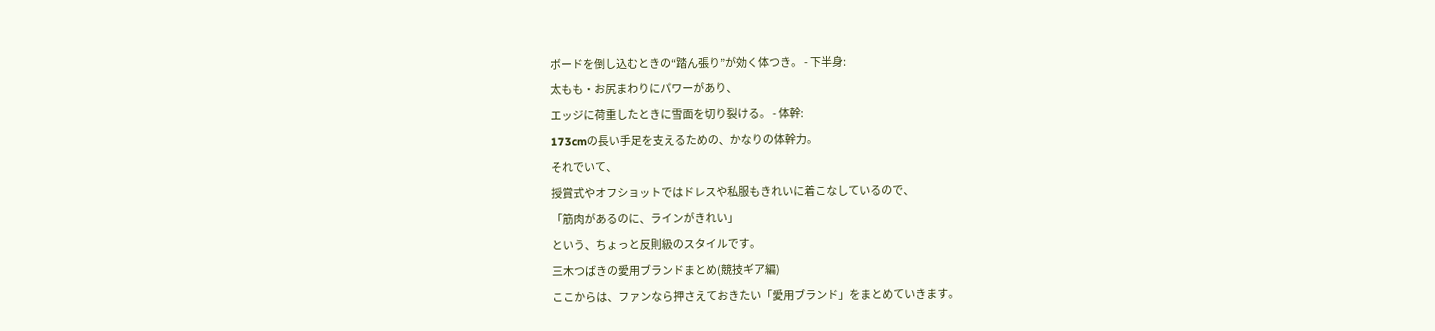ボードを倒し込むときの“踏ん張り”が効く体つき。 - 下半身:
太もも・お尻まわりにパワーがあり、
エッジに荷重したときに雪面を切り裂ける。 - 体幹:
173cmの長い手足を支えるための、かなりの体幹力。
それでいて、
授賞式やオフショットではドレスや私服もきれいに着こなしているので、
「筋肉があるのに、ラインがきれい」
という、ちょっと反則級のスタイルです。
三木つばきの愛用ブランドまとめ(競技ギア編)
ここからは、ファンなら押さえておきたい「愛用ブランド」をまとめていきます。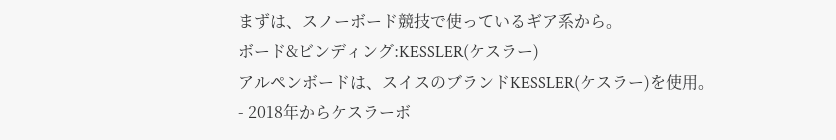まずは、スノーボード競技で使っているギア系から。
ボード&ビンディング:KESSLER(ケスラー)
アルペンボードは、スイスのブランドKESSLER(ケスラー)を使用。
- 2018年からケスラーボ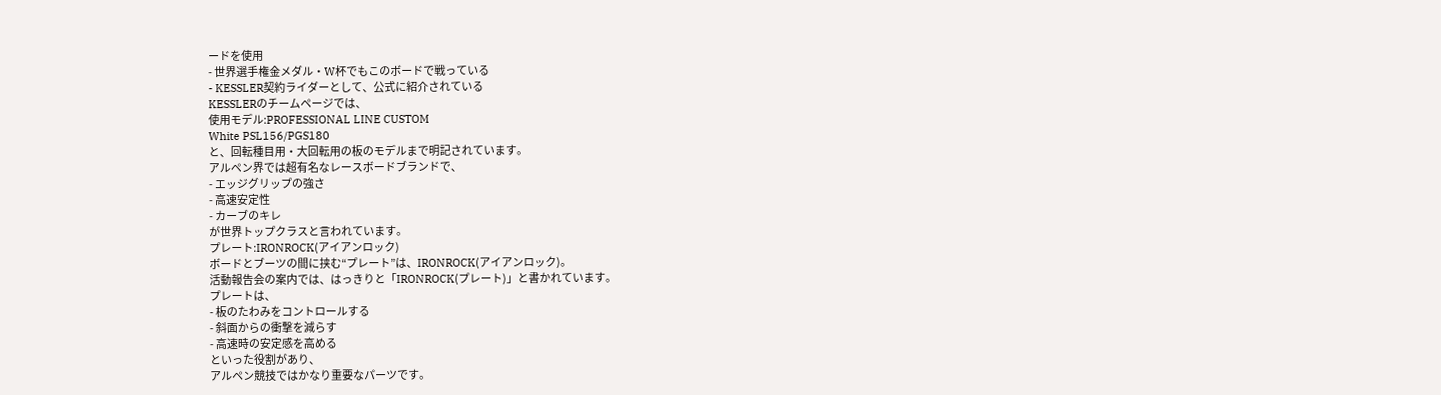ードを使用
- 世界選手権金メダル・W杯でもこのボードで戦っている
- KESSLER契約ライダーとして、公式に紹介されている
KESSLERのチームページでは、
使用モデル:PROFESSIONAL LINE CUSTOM
White PSL156/PGS180
と、回転種目用・大回転用の板のモデルまで明記されています。
アルペン界では超有名なレースボードブランドで、
- エッジグリップの強さ
- 高速安定性
- カーブのキレ
が世界トップクラスと言われています。
プレート:IRONROCK(アイアンロック)
ボードとブーツの間に挟む“プレート”は、IRONROCK(アイアンロック)。
活動報告会の案内では、はっきりと「IRONROCK(プレート)」と書かれています。
プレートは、
- 板のたわみをコントロールする
- 斜面からの衝撃を減らす
- 高速時の安定感を高める
といった役割があり、
アルペン競技ではかなり重要なパーツです。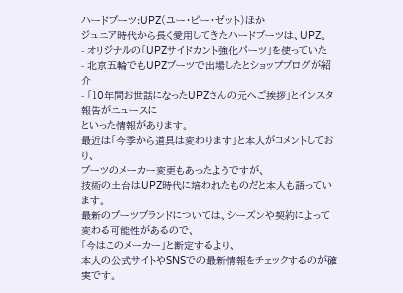ハードブーツ:UPZ(ユー・ピー・ゼット)ほか
ジュニア時代から長く愛用してきたハードブーツは、UPZ。
- オリジナルの「UPZサイドカント強化パーツ」を使っていた
- 北京五輪でもUPZブーツで出場したとショップブログが紹介
- 「10年間お世話になったUPZさんの元へご挨拶」とインスタ報告がニュースに
といった情報があります。
最近は「今季から道具は変わります」と本人がコメントしており、
ブーツのメーカー変更もあったようですが、
技術の土台はUPZ時代に培われたものだと本人も語っています。
最新のブーツブランドについては、シーズンや契約によって変わる可能性があるので、
「今はこのメーカー」と断定するより、
本人の公式サイトやSNSでの最新情報をチェックするのが確実です。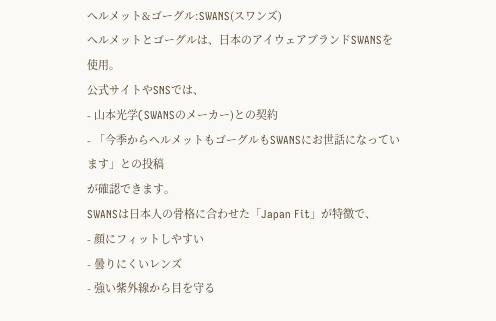ヘルメット&ゴーグル:SWANS(スワンズ)
ヘルメットとゴーグルは、日本のアイウェアブランドSWANSを使用。
公式サイトやSNSでは、
- 山本光学(SWANSのメーカー)との契約
- 「今季からヘルメットもゴーグルもSWANSにお世話になっています」との投稿
が確認できます。
SWANSは日本人の骨格に合わせた「Japan Fit」が特徴で、
- 顔にフィットしやすい
- 曇りにくいレンズ
- 強い紫外線から目を守る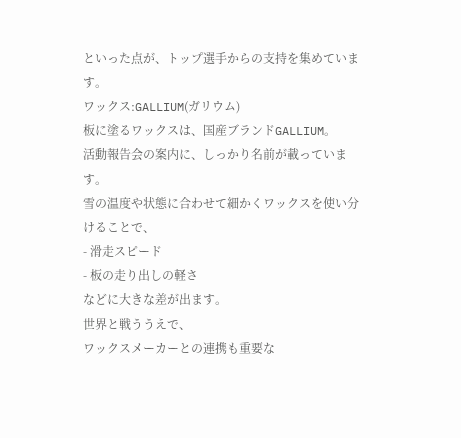といった点が、トップ選手からの支持を集めています。
ワックス:GALLIUM(ガリウム)
板に塗るワックスは、国産ブランドGALLIUM。
活動報告会の案内に、しっかり名前が載っています。
雪の温度や状態に合わせて細かくワックスを使い分けることで、
- 滑走スピード
- 板の走り出しの軽さ
などに大きな差が出ます。
世界と戦ううえで、
ワックスメーカーとの連携も重要な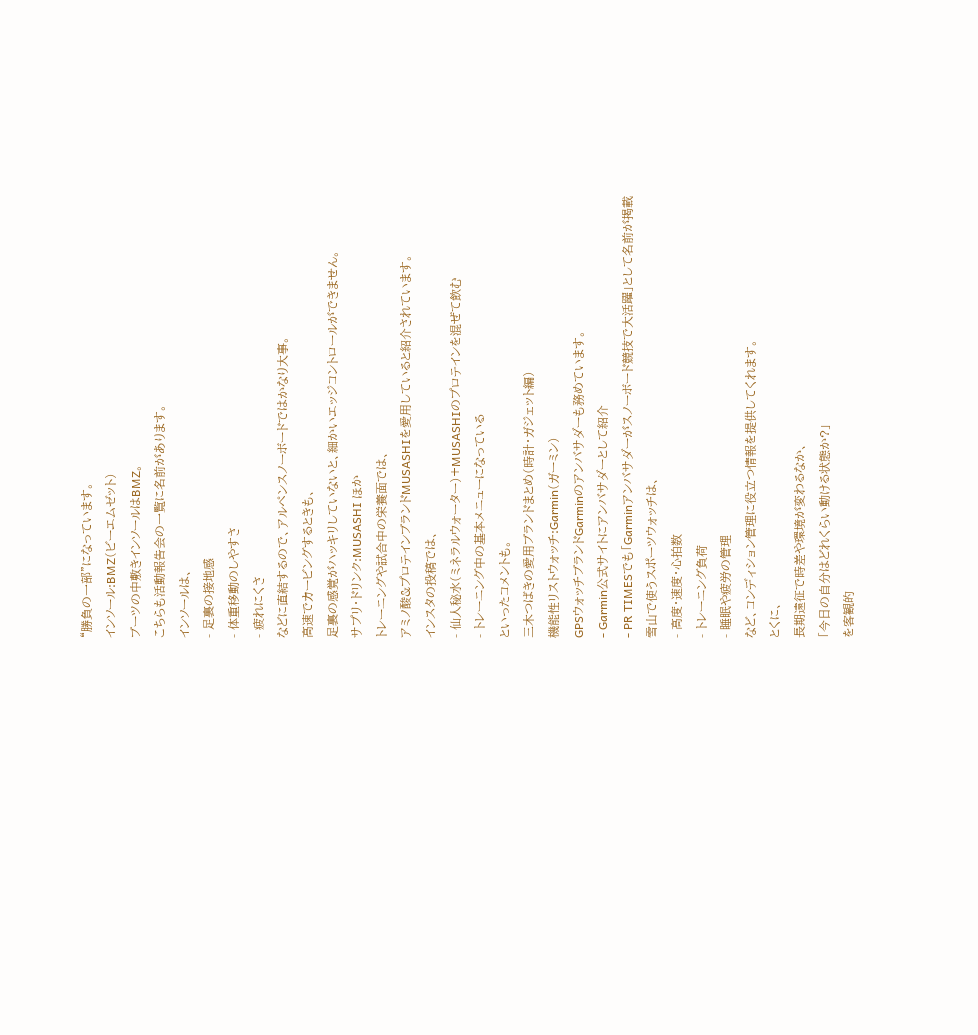“勝負の一部”になっています。
インソール:BMZ(ビーエムゼット)
ブーツの中敷きインソールはBMZ。
こちらも活動報告会の一覧に名前があります。
インソールは、
- 足裏の接地感
- 体重移動のしやすさ
- 疲れにくさ
などに直結するので、アルペンスノーボードではかなり大事。
高速でカービングするときも、
足裏の感覚がハッキリしていないと、細かいエッジコントロールができません。
サプリ・ドリンク:MUSASHI ほか
トレーニングや試合中の栄養面では、
アミノ酸&プロテインブランドMUSASHIを愛用していると紹介されています。
インスタの投稿では、
- 仙人秘水(ミネラルウォーター)+MUSASHIのプロテインを混ぜて飲む
- トレーニング中の基本メニューになっている
といったコメントも。
三木つばきの愛用ブランドまとめ(時計・ガジェット編)
機能性リストウォッチ:Garmin(ガーミン)
GPSウォッチブランドGarminのアンバサダーも務めています。
- Garmin公式サイトにアンバサダーとして紹介
- PR TIMESでも「Garminアンバサダーがスノーボード競技で大活躍」として名前が掲載
雪山で使うスポーツウォッチは、
- 高度・速度・心拍数
- トレーニング負荷
- 睡眠や疲労の管理
など、コンディション管理に役立つ情報を提供してくれます。
とくに、
長期遠征で時差や環境が変わるなか、
「今日の自分はどれくらい動ける状態か?」
を客観的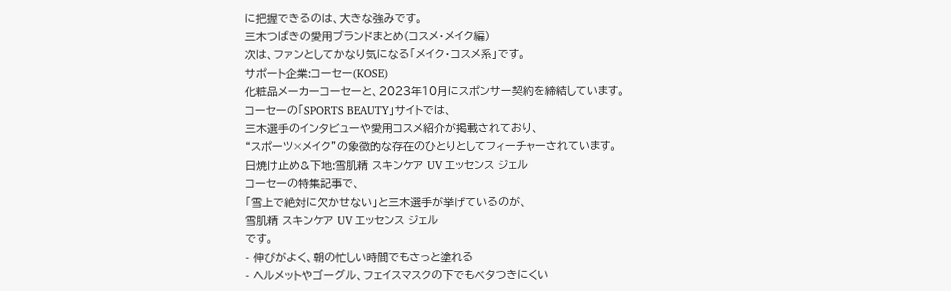に把握できるのは、大きな強みです。
三木つばきの愛用ブランドまとめ(コスメ・メイク編)
次は、ファンとしてかなり気になる「メイク・コスメ系」です。
サポート企業:コーセー(KOSE)
化粧品メーカーコーセーと、2023年10月にスポンサー契約を締結しています。
コーセーの「SPORTS BEAUTY」サイトでは、
三木選手のインタビューや愛用コスメ紹介が掲載されており、
“スポーツ×メイク”の象徴的な存在のひとりとしてフィーチャーされています。
日焼け止め&下地:雪肌精 スキンケア UV エッセンス ジェル
コーセーの特集記事で、
「雪上で絶対に欠かせない」と三木選手が挙げているのが、
雪肌精 スキンケア UV エッセンス ジェル
です。
- 伸びがよく、朝の忙しい時間でもさっと塗れる
- ヘルメットやゴーグル、フェイスマスクの下でもベタつきにくい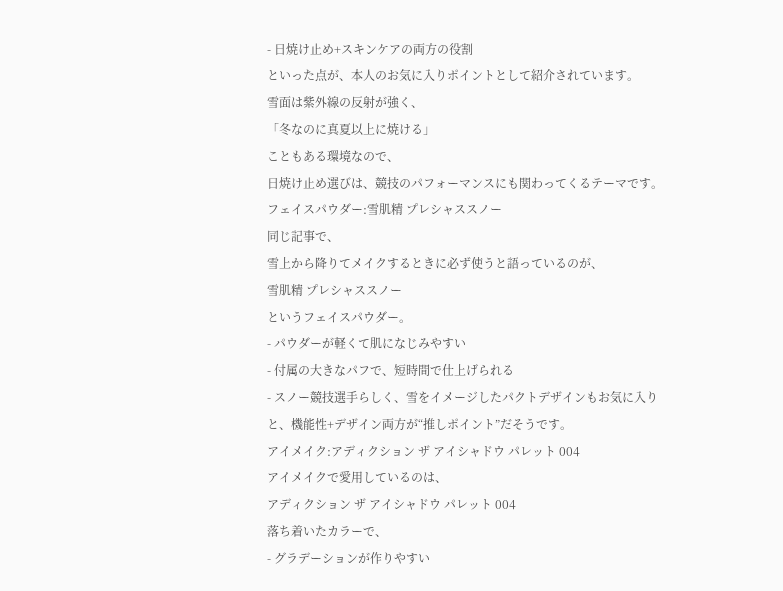- 日焼け止め+スキンケアの両方の役割
といった点が、本人のお気に入りポイントとして紹介されています。
雪面は紫外線の反射が強く、
「冬なのに真夏以上に焼ける」
こともある環境なので、
日焼け止め選びは、競技のパフォーマンスにも関わってくるテーマです。
フェイスパウダー:雪肌精 プレシャススノー
同じ記事で、
雪上から降りてメイクするときに必ず使うと語っているのが、
雪肌精 プレシャススノー
というフェイスパウダー。
- パウダーが軽くて肌になじみやすい
- 付属の大きなパフで、短時間で仕上げられる
- スノー競技選手らしく、雪をイメージしたパクトデザインもお気に入り
と、機能性+デザイン両方が“推しポイント”だそうです。
アイメイク:アディクション ザ アイシャドウ パレット 004
アイメイクで愛用しているのは、
アディクション ザ アイシャドウ パレット 004
落ち着いたカラーで、
- グラデーションが作りやすい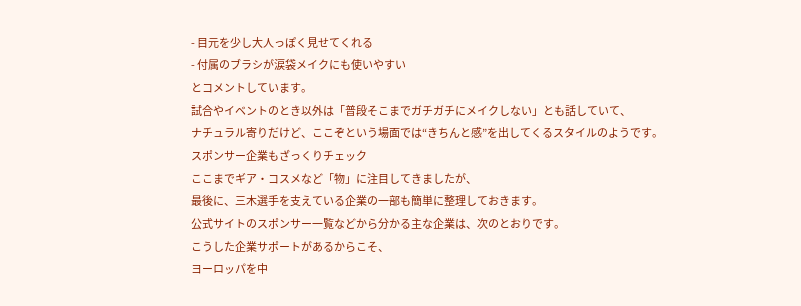- 目元を少し大人っぽく見せてくれる
- 付属のブラシが涙袋メイクにも使いやすい
とコメントしています。
試合やイベントのとき以外は「普段そこまでガチガチにメイクしない」とも話していて、
ナチュラル寄りだけど、ここぞという場面では“きちんと感”を出してくるスタイルのようです。
スポンサー企業もざっくりチェック
ここまでギア・コスメなど「物」に注目してきましたが、
最後に、三木選手を支えている企業の一部も簡単に整理しておきます。
公式サイトのスポンサー一覧などから分かる主な企業は、次のとおりです。
こうした企業サポートがあるからこそ、
ヨーロッパを中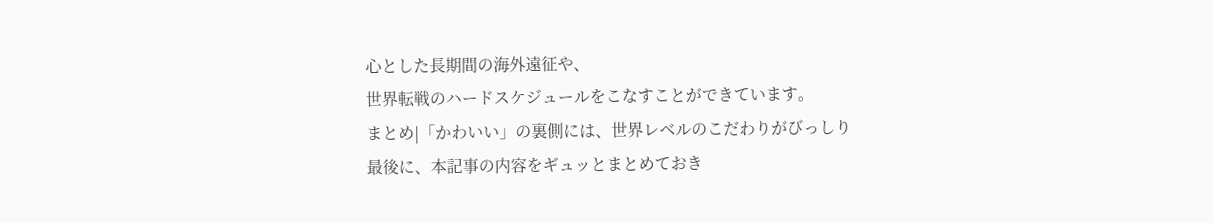心とした長期間の海外遠征や、
世界転戦のハードスケジュールをこなすことができています。
まとめ|「かわいい」の裏側には、世界レベルのこだわりがびっしり
最後に、本記事の内容をギュッとまとめておき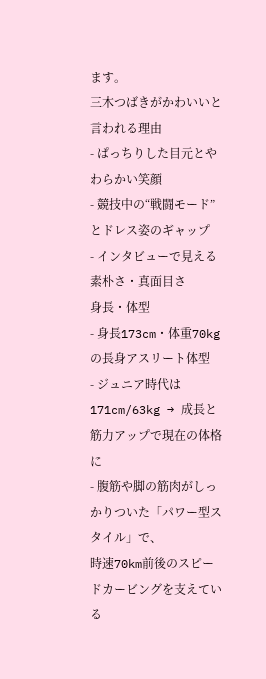ます。
三木つばきがかわいいと言われる理由
- ぱっちりした目元とやわらかい笑顔
- 競技中の“戦闘モード”とドレス姿のギャップ
- インタビューで見える素朴さ・真面目さ
身長・体型
- 身長173cm・体重70kgの長身アスリート体型
- ジュニア時代は171cm/63kg → 成長と筋力アップで現在の体格に
- 腹筋や脚の筋肉がしっかりついた「パワー型スタイル」で、
時速70km前後のスピードカービングを支えている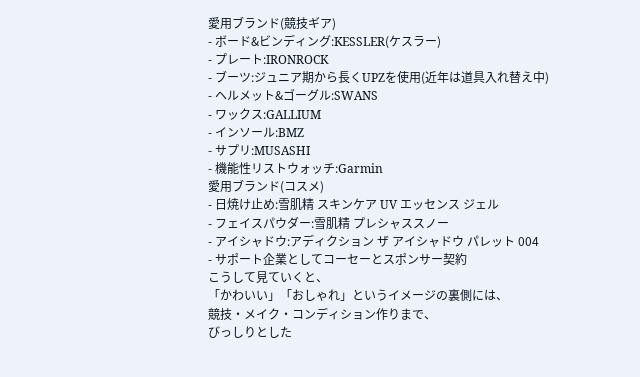愛用ブランド(競技ギア)
- ボード&ビンディング:KESSLER(ケスラー)
- プレート:IRONROCK
- ブーツ:ジュニア期から長くUPZを使用(近年は道具入れ替え中)
- ヘルメット&ゴーグル:SWANS
- ワックス:GALLIUM
- インソール:BMZ
- サプリ:MUSASHI
- 機能性リストウォッチ:Garmin
愛用ブランド(コスメ)
- 日焼け止め:雪肌精 スキンケア UV エッセンス ジェル
- フェイスパウダー:雪肌精 プレシャススノー
- アイシャドウ:アディクション ザ アイシャドウ パレット 004
- サポート企業としてコーセーとスポンサー契約
こうして見ていくと、
「かわいい」「おしゃれ」というイメージの裏側には、
競技・メイク・コンディション作りまで、
びっしりとした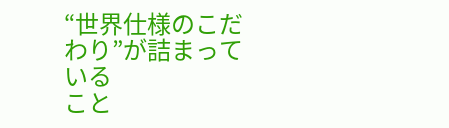“世界仕様のこだわり”が詰まっている
こと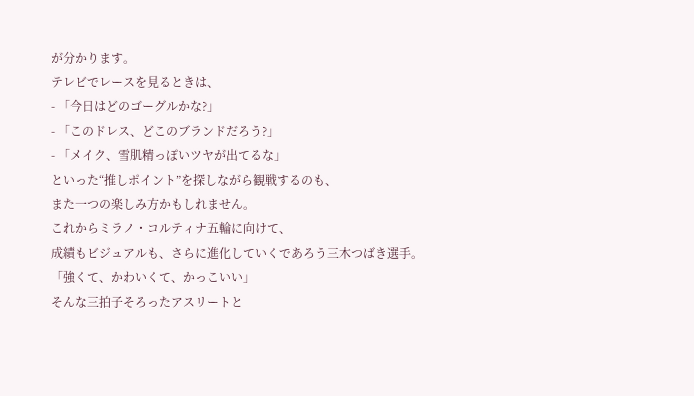が分かります。
テレビでレースを見るときは、
- 「今日はどのゴーグルかな?」
- 「このドレス、どこのブランドだろう?」
- 「メイク、雪肌精っぽいツヤが出てるな」
といった“推しポイント”を探しながら観戦するのも、
また一つの楽しみ方かもしれません。
これからミラノ・コルティナ五輪に向けて、
成績もビジュアルも、さらに進化していくであろう三木つばき選手。
「強くて、かわいくて、かっこいい」
そんな三拍子そろったアスリートと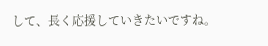して、長く応援していきたいですね。